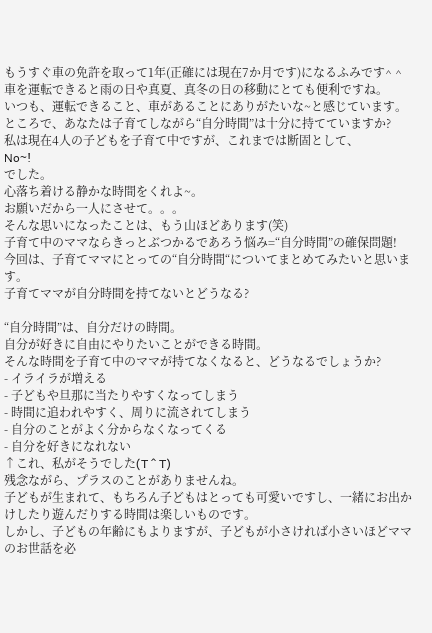もうすぐ車の免許を取って1年(正確には現在7か月です)になるふみです^ ^
車を運転できると雨の日や真夏、真冬の日の移動にとても便利ですね。
いつも、運転できること、車があることにありがたいな~と感じています。
ところで、あなたは子育てしながら“自分時間”は十分に持てていますか?
私は現在4人の子どもを子育て中ですが、これまでは断固として、
No~!
でした。
心落ち着ける静かな時間をくれよ~。
お願いだから一人にさせて。。。
そんな思いになったことは、もう山ほどあります(笑)
子育て中のママならきっとぶつかるであろう悩み=“自分時間”の確保問題!
今回は、子育てママにとっての“自分時間“についてまとめてみたいと思います。
子育てママが自分時間を持てないとどうなる?

“自分時間”は、自分だけの時間。
自分が好きに自由にやりたいことができる時間。
そんな時間を子育て中のママが持てなくなると、どうなるでしょうか?
- イライラが増える
- 子どもや旦那に当たりやすくなってしまう
- 時間に追われやすく、周りに流されてしまう
- 自分のことがよく分からなくなってくる
- 自分を好きになれない
↑これ、私がそうでした(T ^ T)
残念ながら、プラスのことがありませんね。
子どもが生まれて、もちろん子どもはとっても可愛いですし、一緒にお出かけしたり遊んだりする時間は楽しいものです。
しかし、子どもの年齢にもよりますが、子どもが小さければ小さいほどママのお世話を必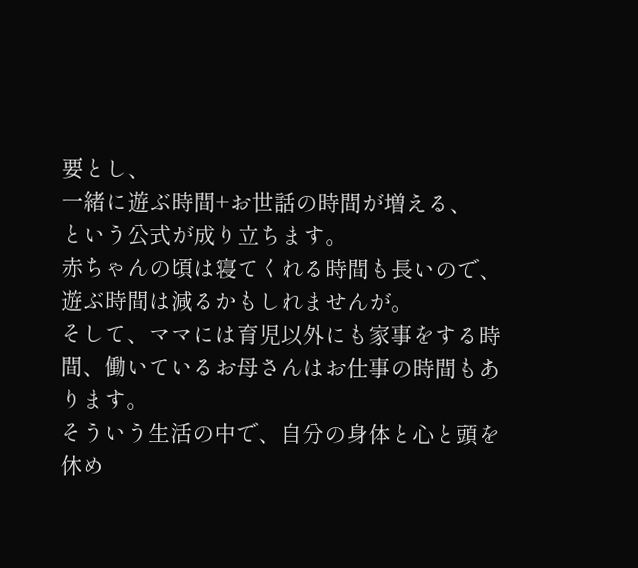要とし、
一緒に遊ぶ時間+お世話の時間が増える、
という公式が成り立ちます。
赤ちゃんの頃は寝てくれる時間も長いので、遊ぶ時間は減るかもしれませんが。
そして、ママには育児以外にも家事をする時間、働いているお母さんはお仕事の時間もあります。
そういう生活の中で、自分の身体と心と頭を休め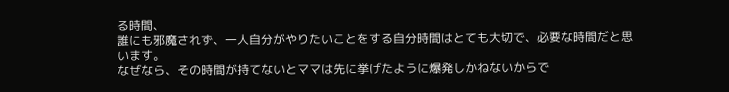る時間、
誰にも邪魔されず、一人自分がやりたいことをする自分時間はとても大切で、必要な時間だと思います。
なぜなら、その時間が持てないとママは先に挙げたように爆発しかねないからで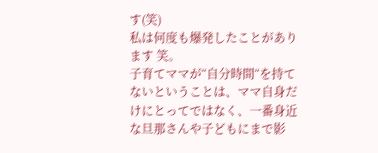す(笑)
私は何度も爆発したことがあります 笑。
子育てママが“自分時間“を持てないということは、ママ自身だけにとってではなく、一番身近な旦那さんや子どもにまで影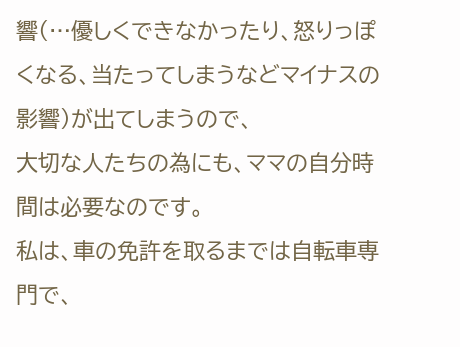響(…優しくできなかったり、怒りっぽくなる、当たってしまうなどマイナスの影響)が出てしまうので、
大切な人たちの為にも、ママの自分時間は必要なのです。
私は、車の免許を取るまでは自転車専門で、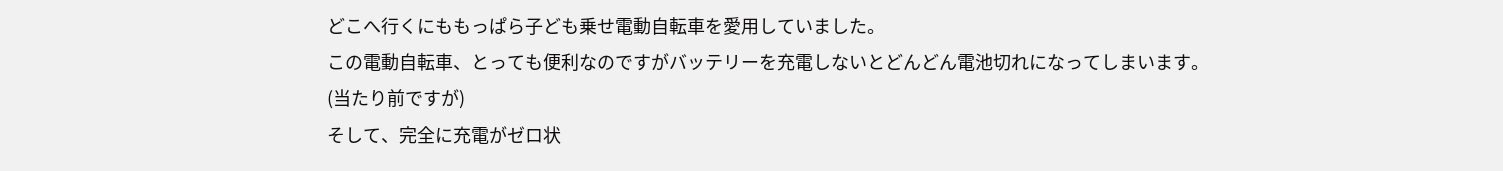どこへ行くにももっぱら子ども乗せ電動自転車を愛用していました。
この電動自転車、とっても便利なのですがバッテリーを充電しないとどんどん電池切れになってしまいます。
(当たり前ですが)
そして、完全に充電がゼロ状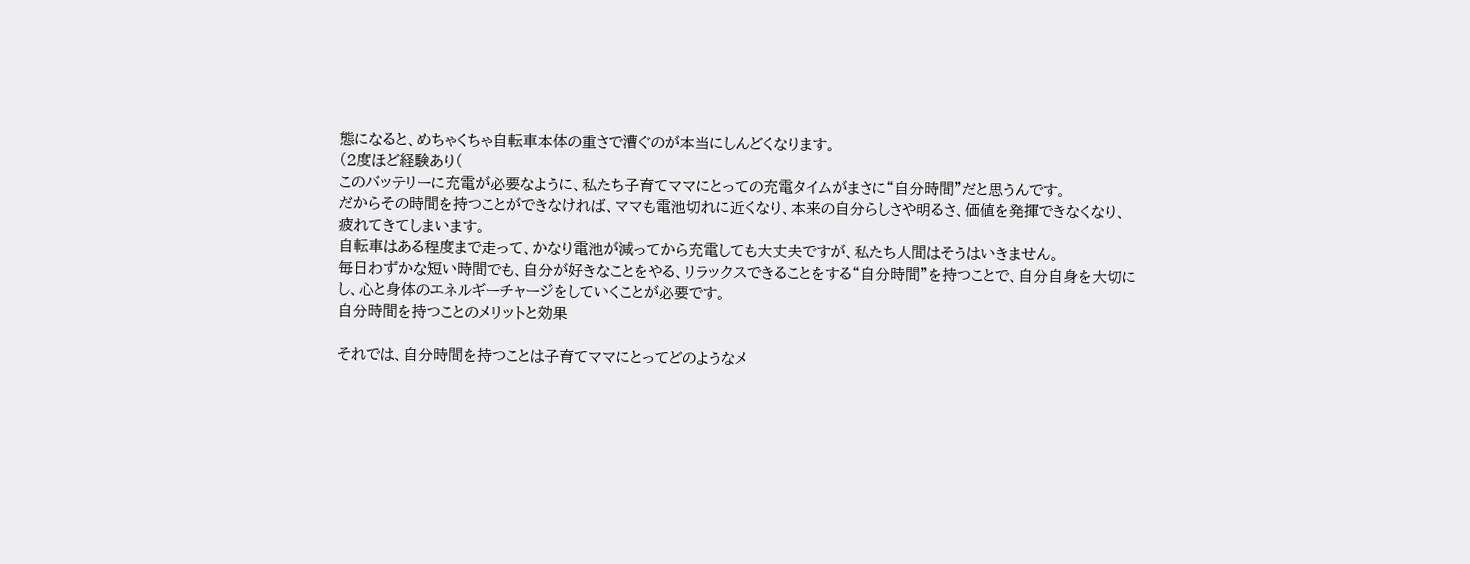態になると、めちゃくちゃ自転車本体の重さで漕ぐのが本当にしんどくなります。
(2度ほど経験あり(
このバッテリーに充電が必要なように、私たち子育てママにとっての充電タイムがまさに“自分時間”だと思うんです。
だからその時間を持つことができなければ、ママも電池切れに近くなり、本来の自分らしさや明るさ、価値を発揮できなくなり、疲れてきてしまいます。
自転車はある程度まで走って、かなり電池が減ってから充電しても大丈夫ですが、私たち人間はそうはいきません。
毎日わずかな短い時間でも、自分が好きなことをやる、リラックスできることをする“自分時間”を持つことで、自分自身を大切にし、心と身体のエネルギーチャージをしていくことが必要です。
自分時間を持つことのメリットと効果

それでは、自分時間を持つことは子育てママにとってどのようなメ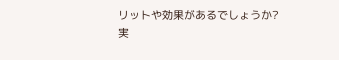リットや効果があるでしょうか?
実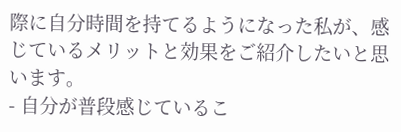際に自分時間を持てるようになった私が、感じているメリットと効果をご紹介したいと思います。
- 自分が普段感じているこ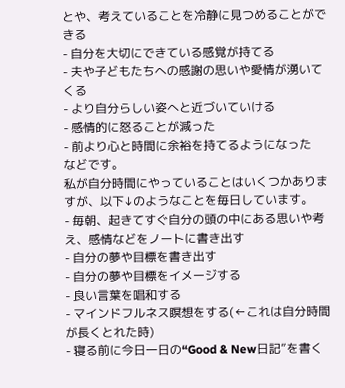とや、考えていることを冷静に見つめることができる
- 自分を大切にできている感覚が持てる
- 夫や子どもたちへの感謝の思いや愛情が湧いてくる
- より自分らしい姿へと近づいていける
- 感情的に怒ることが減った
- 前より心と時間に余裕を持てるようになった
などです。
私が自分時間にやっていることはいくつかありますが、以下↓のようなことを毎日しています。
- 毎朝、起きてすぐ自分の頭の中にある思いや考え、感情などをノートに書き出す
- 自分の夢や目標を書き出す
- 自分の夢や目標をイメージする
- 良い言葉を唱和する
- マインドフルネス瞑想をする(←これは自分時間が長くとれた時)
- 寝る前に今日一日の“Good & New日記”を書く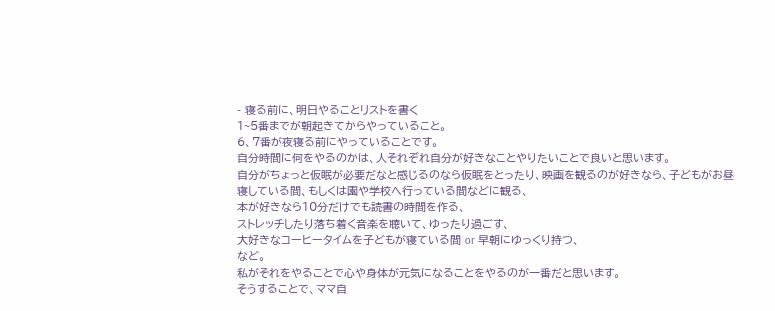- 寝る前に、明日やることリストを書く
1~5番までが朝起きてからやっていること。
6、7番が夜寝る前にやっていることです。
自分時間に何をやるのかは、人それぞれ自分が好きなことやりたいことで良いと思います。
自分がちょっと仮眠が必要だなと感じるのなら仮眠をとったり、映画を観るのが好きなら、子どもがお昼寝している間、もしくは園や学校へ行っている間などに観る、
本が好きなら10分だけでも読書の時間を作る、
ストレッチしたり落ち着く音楽を聴いて、ゆったり過ごす、
大好きなコーヒータイムを子どもが寝ている間 or 早朝にゆっくり持つ、
など。
私がそれをやることで心や身体が元気になることをやるのが一番だと思います。
そうすることで、ママ自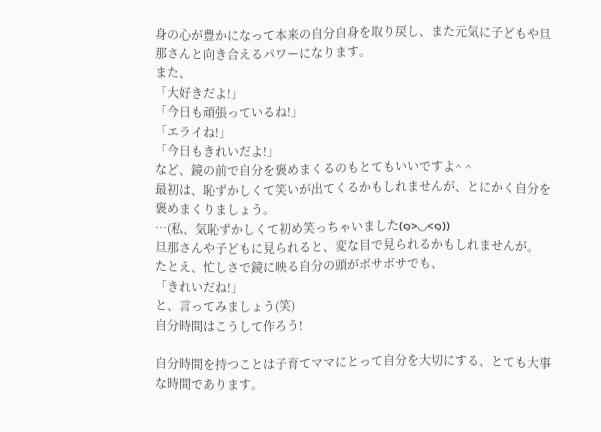身の心が豊かになって本来の自分自身を取り戻し、また元気に子どもや旦那さんと向き合えるパワーになります。
また、
「大好きだよ!」
「今日も頑張っているね!」
「エライね!」
「今日もきれいだよ!」
など、鏡の前で自分を褒めまくるのもとてもいいですよ^ ^
最初は、恥ずかしくて笑いが出てくるかもしれませんが、とにかく自分を褒めまくりましょう。
…(私、気恥ずかしくて初め笑っちゃいました(๑>◡<๑))
旦那さんや子どもに見られると、変な目で見られるかもしれませんが。
たとえ、忙しさで鏡に映る自分の頭がボサボサでも、
「きれいだね!」
と、言ってみましょう(笑)
自分時間はこうして作ろう!

自分時間を持つことは子育てママにとって自分を大切にする、とても大事な時間であります。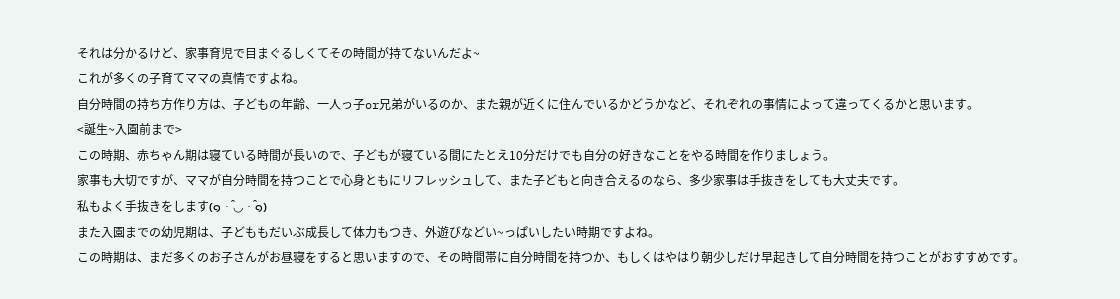それは分かるけど、家事育児で目まぐるしくてその時間が持てないんだよ~
これが多くの子育てママの真情ですよね。
自分時間の持ち方作り方は、子どもの年齢、一人っ子or兄弟がいるのか、また親が近くに住んでいるかどうかなど、それぞれの事情によって違ってくるかと思います。
<誕生~入園前まで>
この時期、赤ちゃん期は寝ている時間が長いので、子どもが寝ている間にたとえ10分だけでも自分の好きなことをやる時間を作りましょう。
家事も大切ですが、ママが自分時間を持つことで心身ともにリフレッシュして、また子どもと向き合えるのなら、多少家事は手抜きをしても大丈夫です。
私もよく手抜きをします(๑・̑◡・̑๑)
また入園までの幼児期は、子どももだいぶ成長して体力もつき、外遊びなどい~っぱいしたい時期ですよね。
この時期は、まだ多くのお子さんがお昼寝をすると思いますので、その時間帯に自分時間を持つか、もしくはやはり朝少しだけ早起きして自分時間を持つことがおすすめです。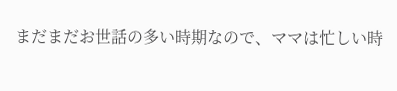まだまだお世話の多い時期なので、ママは忙しい時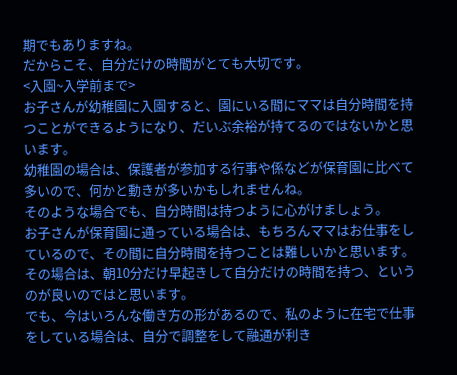期でもありますね。
だからこそ、自分だけの時間がとても大切です。
<入園~入学前まで>
お子さんが幼稚園に入園すると、園にいる間にママは自分時間を持つことができるようになり、だいぶ余裕が持てるのではないかと思います。
幼稚園の場合は、保護者が参加する行事や係などが保育園に比べて多いので、何かと動きが多いかもしれませんね。
そのような場合でも、自分時間は持つように心がけましょう。
お子さんが保育園に通っている場合は、もちろんママはお仕事をしているので、その間に自分時間を持つことは難しいかと思います。
その場合は、朝10分だけ早起きして自分だけの時間を持つ、というのが良いのではと思います。
でも、今はいろんな働き方の形があるので、私のように在宅で仕事をしている場合は、自分で調整をして融通が利き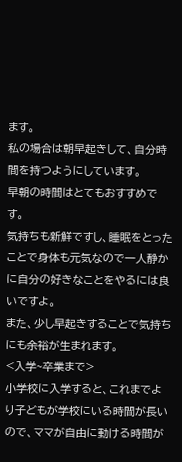ます。
私の場合は朝早起きして、自分時間を持つようにしています。
早朝の時間はとてもおすすめです。
気持ちも新鮮ですし、睡眠をとったことで身体も元気なので一人静かに自分の好きなことをやるには良いですよ。
また、少し早起きすることで気持ちにも余裕が生まれます。
<入学~卒業まで>
小学校に入学すると、これまでより子どもが学校にいる時間が長いので、ママが自由に動ける時間が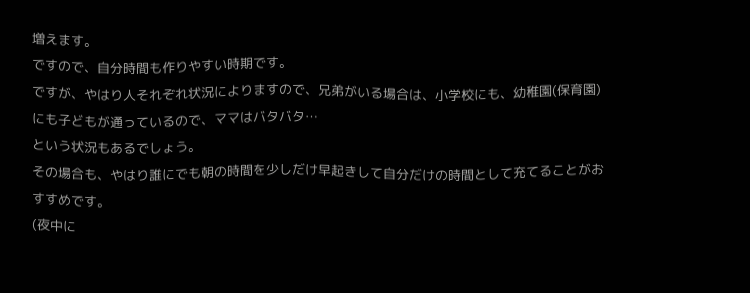増えます。
ですので、自分時間も作りやすい時期です。
ですが、やはり人それぞれ状況によりますので、兄弟がいる場合は、小学校にも、幼稚園(保育園)にも子どもが通っているので、ママはバタバタ…
という状況もあるでしょう。
その場合も、やはり誰にでも朝の時間を少しだけ早起きして自分だけの時間として充てることがおすすめです。
(夜中に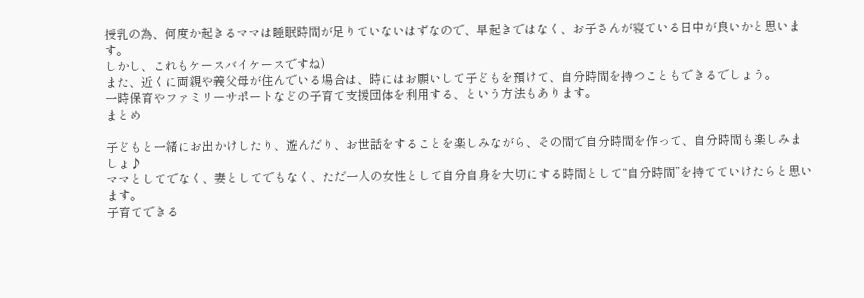授乳の為、何度か起きるママは睡眠時間が足りていないはずなので、早起きではなく、お子さんが寝ている日中が良いかと思います。
しかし、これもケースバイケースですね)
また、近くに両親や義父母が住んでいる場合は、時にはお願いして子どもを預けて、自分時間を持つこともできるでしょう。
一時保育やファミリーサポートなどの子育て支援団体を利用する、という方法もあります。
まとめ

子どもと一緒にお出かけしたり、遊んだり、お世話をすることを楽しみながら、その間で自分時間を作って、自分時間も楽しみましょ♪
ママとしてでなく、妻としてでもなく、ただ一人の女性として自分自身を大切にする時間として“自分時間”を持てていけたらと思います。
子育てできる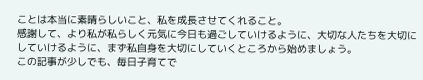ことは本当に素晴らしいこと、私を成長させてくれること。
感謝して、より私が私らしく元気に今日も過ごしていけるように、大切な人たちを大切にしていけるように、まず私自身を大切にしていくところから始めましょう。
この記事が少しでも、毎日子育てで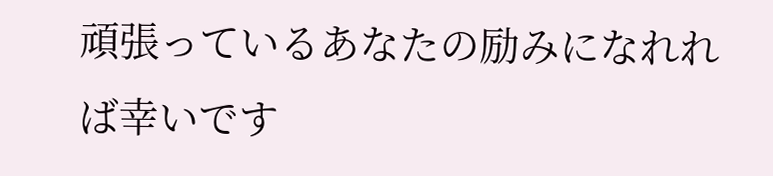頑張っているあなたの励みになれれば幸いです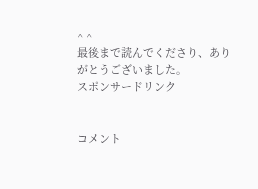^ ^
最後まで読んでくださり、ありがとうございました。
スポンサードリンク


コメント